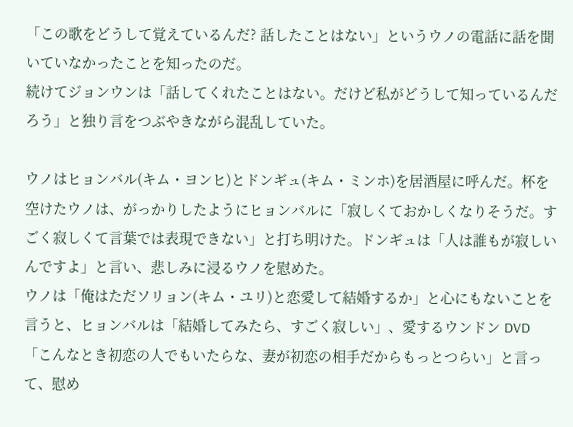「この歌をどうして覚えているんだ? 話したことはない」というウノの電話に話を聞いていなかったことを知ったのだ。
続けてジョンウンは「話してくれたことはない。だけど私がどうして知っているんだろう」と独り言をつぶやきながら混乱していた。

ウノはヒョンバル(キム・ヨンヒ)とドンギュ(キム・ミンホ)を居酒屋に呼んだ。杯を空けたウノは、がっかりしたようにヒョンバルに「寂しくておかしくなりそうだ。すごく寂しくて言葉では表現できない」と打ち明けた。ドンギュは「人は誰もが寂しいんですよ」と言い、悲しみに浸るウノを慰めた。
ウノは「俺はただソリョン(キム・ユリ)と恋愛して結婚するか」と心にもないことを言うと、ヒョンバルは「結婚してみたら、すごく寂しい」、愛するウンドン DVD 「こんなとき初恋の人でもいたらな、妻が初恋の相手だからもっとつらい」と言って、慰め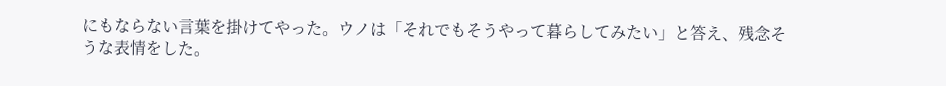にもならない言葉を掛けてやった。ウノは「それでもそうやって暮らしてみたい」と答え、残念そうな表情をした。